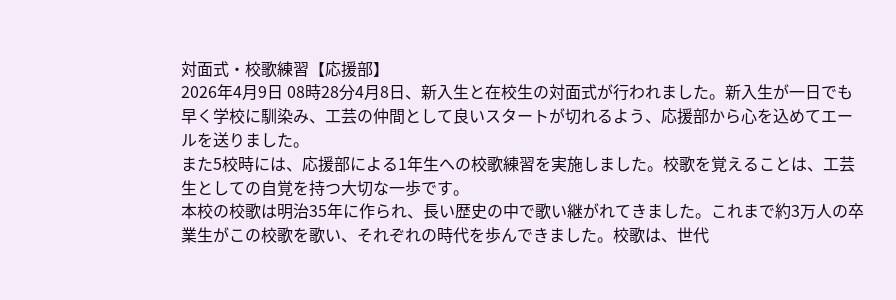対面式・校歌練習【応援部】
2026年4月9日 08時28分4月8日、新入生と在校生の対面式が行われました。新入生が一日でも早く学校に馴染み、工芸の仲間として良いスタートが切れるよう、応援部から心を込めてエールを送りました。
また5校時には、応援部による1年生への校歌練習を実施しました。校歌を覚えることは、工芸生としての自覚を持つ大切な一歩です。
本校の校歌は明治35年に作られ、長い歴史の中で歌い継がれてきました。これまで約3万人の卒業生がこの校歌を歌い、それぞれの時代を歩んできました。校歌は、世代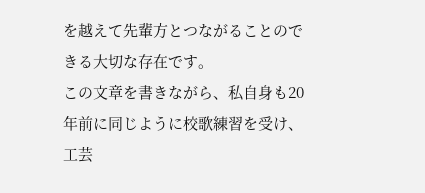を越えて先輩方とつながることのできる大切な存在です。
この文章を書きながら、私自身も20年前に同じように校歌練習を受け、工芸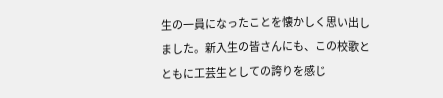生の一員になったことを懐かしく思い出しました。新入生の皆さんにも、この校歌とともに工芸生としての誇りを感じ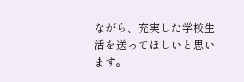ながら、充実した学校生活を送ってほしいと思います。